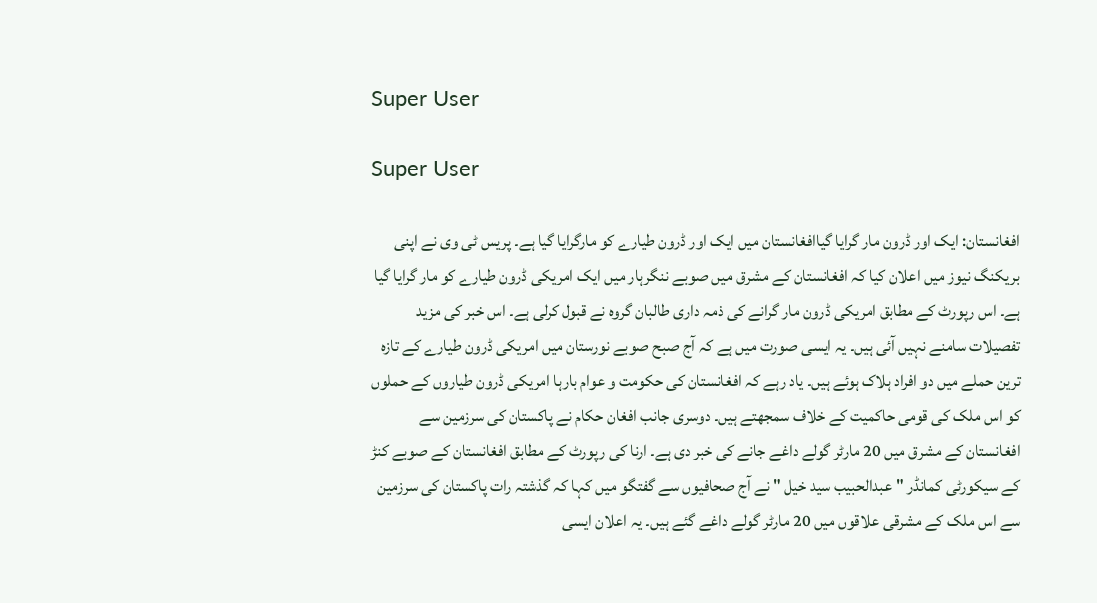Super User

Super User

افغانستان: ایک اور ڈرون مار گرایا گیاافغانستان میں ایک اور ڈرون طیارے کو مارگرایا گیا ہے۔ پریس ٹی وی نے اپنی بریکنگ نیوز میں اعلان کیا کہ افغانستان کے مشرق میں صوبے ننگرہار میں ایک امریکی ڈرون طیارے کو مار گرایا گیا ہے۔ اس رپورٹ کے مطابق امریکی ڈرون مار گرانے کی ذمہ داری طالبان گروہ نے قبول کرلی ہے۔ اس خبر کی مزید تفصیلات سامنے نہیں آئی ہیں۔ یہ ایسی صورت میں ہے کہ آج صبح صوبے نورستان میں امریکی ڈرون طیارے کے تازہ ترین حملے میں دو افراد ہلاک ہوئے ہیں۔ یاد رہے کہ افغانستان کی حکومت و عوام بارہا امریکی ڈرون طیاروں کے حملوں کو اس ملک کی قومی حاکمیت کے خلاف سمجھتے ہیں۔ دوسری جانب افغان حکام نے پاکستان کی سرزمین سے افغانستان کے مشرق میں 20 مارٹر گولے داغے جانے کی خبر دی ہے۔ ارنا کی رپورٹ کے مطابق افغانستان کے صوبے کنڑ کے سیکورٹی کمانڈر " عبدالحبیب سید خیل " نے آج صحافیوں سے گفتگو میں کہا کہ گذشتہ رات پاکستان کی سرزمین سے اس ملک کے مشرقی علاقوں میں 20 مارٹر گولے داغے گئے ہیں۔ یہ اعلان ایسی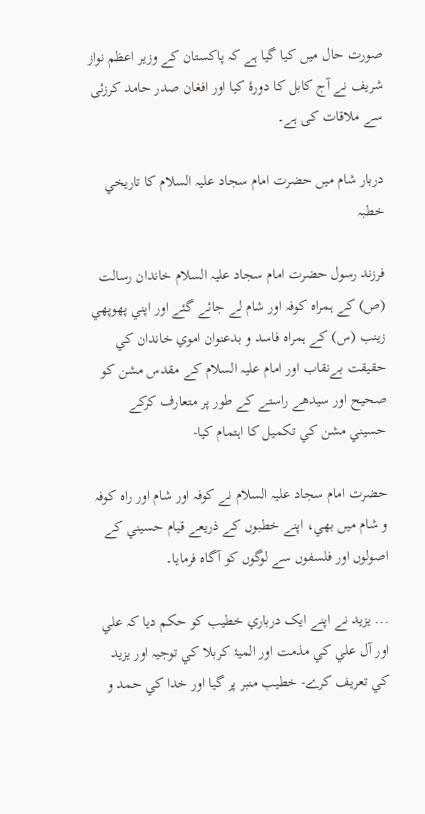صورت حال میں کیا گیا ہے کہ پاکستان کے وزیر اعظم نواز شریف نے آج کابل کا دورۂ کیا اور افغان صدر حامد کرزئی سے ملاقات کی ہے۔

دربار شام ميں حضرت امام سجاد علیہ السلام کا تاريخي خطبہ

فرزند رسول حضرت امام سجاد علیہ السلام خاندان رسالت (ص) کے ہمراہ کوفہ اور شام لے جائے گئے اور اپني پھوپھي زينب (س) کے ہمراہ فاسد و بدعنوان اموي خاندان کي حقيقت بےنقاب اور امام علیہ السلام کے مقدس مشن کو صحيح اور سيدھے راستے کے طور پر متعارف کرکے حسيني مشن کي تکميل کا اہتمام کيا-

حضرت امام سجاد علیہ السلام نے کوفہ اور شام اور راہ کوفہ و شام ميں بھي، اپنے خطبوں کے ذريعے قيام حسيني کے اصولوں اور فلسفوں سے لوگوں کو آگاہ فرمايا۔

... يزيد نے اپنے ايک درباري خطيب کو حکم ديا کہ علي اور آل علي کي مذمت اور الميۂ کربلا کي توجيہ اور يزيد کي تعريف کرے- خطيب منبر پر گيا اور خدا کي حمد و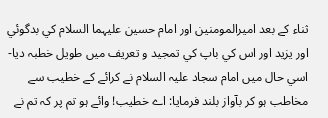ثناء کے بعد اميرالمومنين اور امام حسين عليہما السلام کي بدگوئي اور يزيد اور اس كي باپ کي تمجيد و تعريف ميں طويل خطبہ ديا- اسي حال ميں امام سجاد عليہ السلام نے کرائے کے خطيب سے مخاطب ہو کر بآواز بلند فرمايا: اے خطيب! وائے ہو تم پر کہ تم نے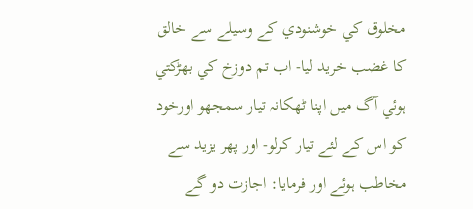مخلوق کي خوشنودي کے وسيلے سے خالق کا غضب خريد ليا- اب تم دوزخ کي بھڑکتي ہوئي آگ ميں اپنا ٹھکانہ تيار سمجھو اورخود کو اس کے لئے تيار کرلو- اور پھر يزيد سے مخاطب ہوئے اور فرمايا: اجازت دو گے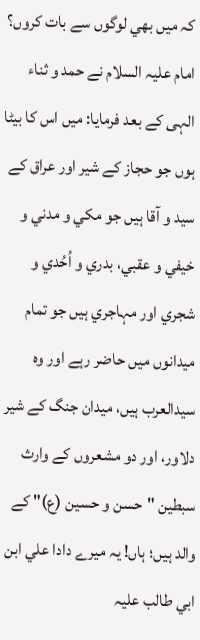کہ ميں بھي لوگوں سے بات کروں؟ امام علیہ السلام نے حمد و ثناء الہی کے بعد فرمایا: میں اس کا بیٹا ہوں جو حجاز کے شير اور عراق کے سيد و آقا ہيں جو مکي و مدني و خيفي و عقبي، بدري و اُحُدي و شجري اور مہاجري ہيں جو تمام ميدانوں ميں حاضر رہے اور وہ سيدالعرب ہيں، ميدان جنگ کے شير دلاور، اور دو مشعروں کے وارث سبطين "حسن و حسين (ع)" کے والد ہيں؛ ہاں! يہ ميرے دادا علي ابن ابي طالب عليہ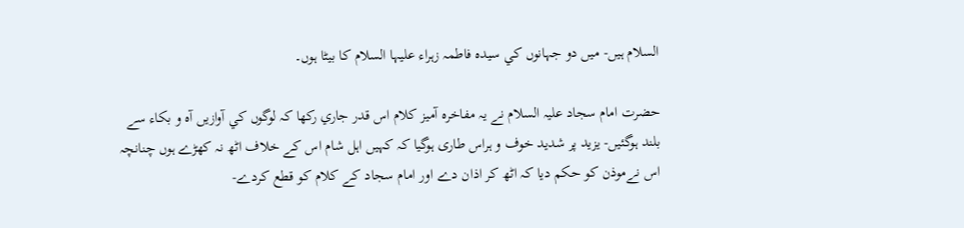السلام ہيں- ميں دو جہانوں کي سيدہ فاطمہ زہراء عليہا السلام کا بيٹا ہوں۔

حضرت امام سجاد علیہ السلام نے يہ مفاخرہ آميز کلام اس قدر جاري رکھا کہ لوگوں کي آوازيں آہ و بکاء سے بلند ہوگئيں- يزيد پر شديد خوف و ہراس طاری ہوگیا کہ کہيں اہل شام اس کے خلاف اٹھ نہ کھڑے ہوں چنانچہ اس نےموذن کو حکم ديا کہ اٹھ کر اذان دے اور امام سجاد کے کلام کو قطع کردے-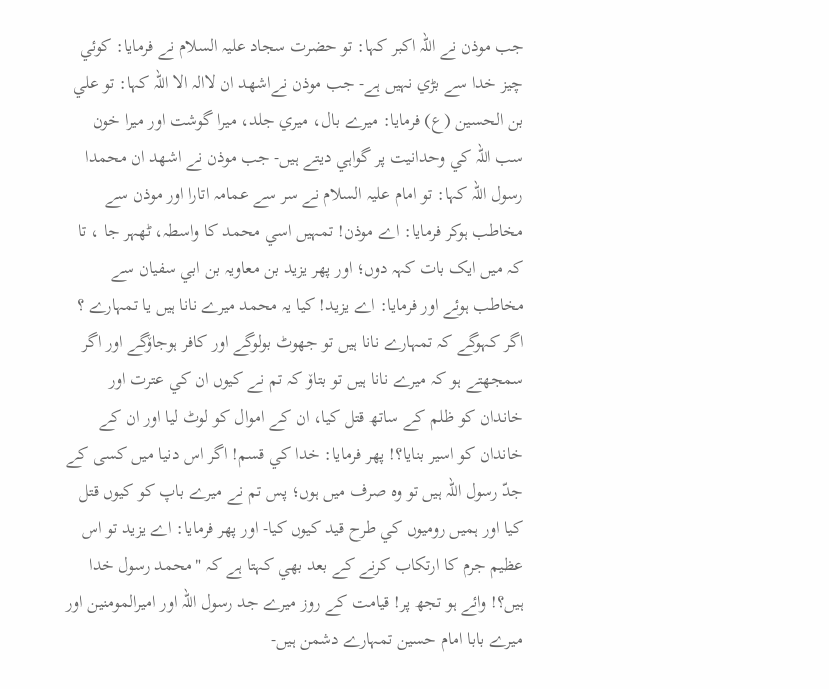جب موذن نے اللہ اکبر کہا: تو حضرت سجاد علیہ السلام نے فرمايا: کوئي چيز خدا سے بڑي نہيں ہے- جب موذن نےاشھد ان لاالہ الا اللہ کہا: تو علي بن الحسين (ع) فرمايا: ميرے بال، ميري جلد، ميرا گوشت اور ميرا خون سب اللہ کي وحدانيت پر گواہي ديتے ہيں- جب موذن نے اشھد ان محمدا رسول اللہ کہا: تو امام علیہ السلام نے سر سے عمامہ اتارا اور موذن سے مخاطب ہوکر فرمايا: اے موذن! تمہيں اسي محمد کا واسطہ، ٹھہر جا ، تا کہ ميں ايک بات کہہ دوں؛ اور پھر يزيد بن معاويہ بن ابي سفيان سے مخاطب ہوئے اور فرمايا: اے يزيد! کيا يہ محمد ميرے نانا ہيں يا تمہارے ؟ اگر کہوگے کہ تمہارے نانا ہيں تو جھوٹ بولوگے اور کافر ہوجاۆگے اور اگر سمجھتے ہو کہ ميرے نانا ہيں تو بتاۆ کہ تم نے کيوں ان کي عترت اور خاندان کو ظلم کے ساتھ قتل کيا، ان کے اموال کو لوٹ ليا اور ان کے خاندان کو اسير بنايا؟! پھر فرمايا: خدا کي قسم! اگر اس دنيا ميں کسی کے جدّ رسول اللہ ہیں تو وہ صرف ميں ہوں؛ پس تم نے ميرے باپ کو کيوں قتل کيا اور ہميں روميوں کي طرح قيد کيوں کيا- اور پھر فرمايا: اے يزيد تو اس عظيم جرم کا ارتکاب کرنے کے بعد بھي کہتا ہے کہ "محمد رسول خدا ہيں؟! وائے ہو تجھ پر! قيامت کے روز ميرے جد رسول اللہ اور اميرالمومنين اور ميرے بابا امام حسين تمہارے دشمن ہيں-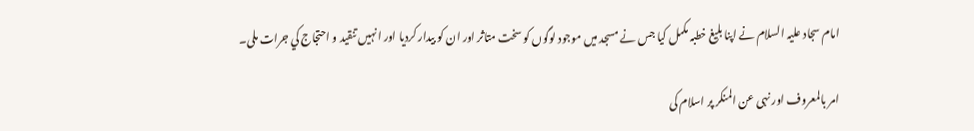امام سجاد عليہ السلام نے اپنا بليغ خطبہ مکمل کيا جس نے مسجد ميں موجود لوگوں کو سخت متاثر اور ان کو بيدار کرديا اور انہيں تنقيد و احتجاج کي جرات ملی۔

امر بالمعروف اور نہی عن المنکر پر اسلام کی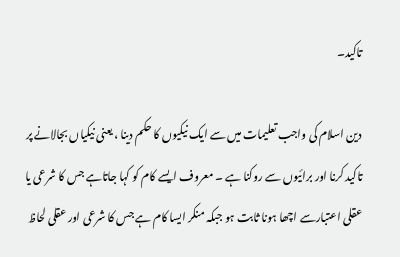تاکید۔

دین اسلام کی واجب تعلیمات میں سے ایک نیکیوں کا حکم دینا ، یعنی نیکیاں بجالانے پر تاکید کرنا اور برائیوں سے روکنا ہے ۔ معروف ایسے کام کو کہا جاتاہے جس کا شرعی یا عقلی اعتبارسے اچھا ہونا ثابت ہو جبکہ منکر ایسا کام ہے جس کا شرعی اور عقلی لحاظ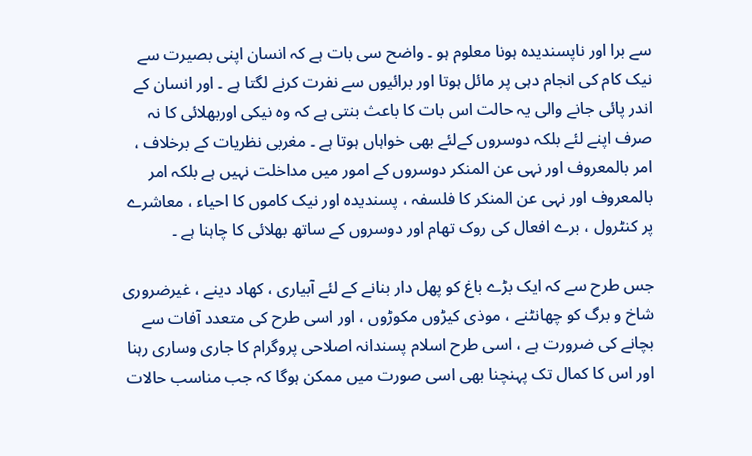سے برا اور ناپسندیدہ ہونا معلوم ہو ۔ واضح سی بات ہے کہ انسان اپنی بصیرت سے نیک کام کی انجام دہی پر مائل ہوتا اور برائیوں سے نفرت کرنے لگتا ہے ۔ اور انسان کے اندر پائی جانے والی یہ حالت اس بات کا باعث بنتی ہے کہ وہ نیکی اوربھلائی کا نہ صرف اپنے لئے بلکہ دوسروں کےلئے بھی خواہاں ہوتا ہے ۔ مغربی نظریات کے برخلاف ، امر بالمعروف اور نہی عن المنکر دوسروں کے امور میں مداخلت نہیں ہے بلکہ امر بالمعروف اور نہی عن المنکر کا فلسفہ ، پسندیدہ اور نیک کاموں کا احیاء ، معاشرے پر کنٹرول ، برے افعال کی روک تھام اور دوسروں کے ساتھ بھلائی کا چاہنا ہے ۔

جس طرح سے کہ ایک بڑے باغ کو پھل دار بنانے کے لئے آبیاری ، کھاد دینے ، غیرضروری شاخ و برگ کو چھانٹنے ، موذی کیڑوں مکوڑوں ، اور اسی طرح کی متعدد آفات سے بچانے کی ضرورت ہے ، اسی طرح اسلام پسندانہ اصلاحی پروگرام کا جاری وساری رہنا اور اس کا کمال تک پہنچنا بھی اسی صورت میں ممکن ہوگا کہ جب مناسب حالات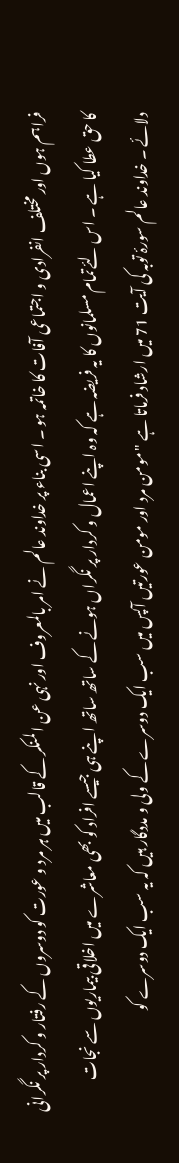فراہم ہوں اور مختلف انفرادی و اجتماعی آفات کا خاتمہ ہو ۔ اسی بناء پر خداوند عالم نے امر بالمعروف اور نہی عن المنکر کے قالب میں ہر مرد و عورت کو دوسروں کے رفتار و کردار پر نگرانی کا حق عطا کیا ہے ۔ اس لئےتمام مسلمانوں کا یہ فریضہ ہے کہ وہ اپنے اعمال و کردار پر نگراں ہونے کے ساتھ ساتھ اپنے ہی جیسے افراد کو بھی معاشرے میں اخلاقی بیماریوں سے نجات دلائے ۔ خداوند عالم سورۂ توبہ کی آیت 71 میں ارشاد فرماتا ہے "مومن مرد اور مومن عورتيں آپس میں سب ایک دوسرے کے ولی و مددگار ہیں کہ یہ سب ایک دوسرے کو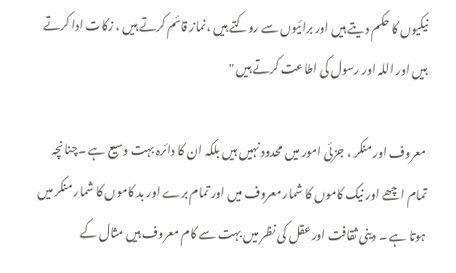نیکیوں کا حکم دیتے ہيں اور برائیوں سے روکتے ہیں ،نماز قائم کرتے ہیں ، زکات ادا کرتے ہیں اور اللہ اور رسول کی اطاعت کرتے ہیں "

معروف اور منکر ، جزئی امور میں محدود نہیں ہیں بلکہ ان کا دائرہ بہت وسیع ہے ۔چنانچہ تمام اچھے اور نیک کاموں کا شمار معروف ميں اور تمام برے اور بد کاموں کا شمار منکر میں ہوتا ہے ۔ دینی ثقافت اور عقل کی نظر میں بہت سے کام معروف ہیں مثال کے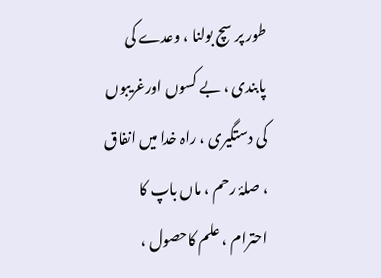طور پر سچ بولنا ، وعدے کی پابندی ، بے کسوں اورغریبوں کی دستگيری ، راہ خدا میں انفاق ، صلۂ رحم ، ماں باپ کا احترام ، علم کاحصول ،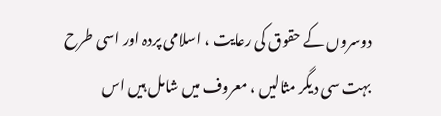دوسروں کے حقوق کی رعایت ، اسلامی پردہ اور اسی طرح بہت سی دیگر مثالیں ، معروف میں شامل ہیں اس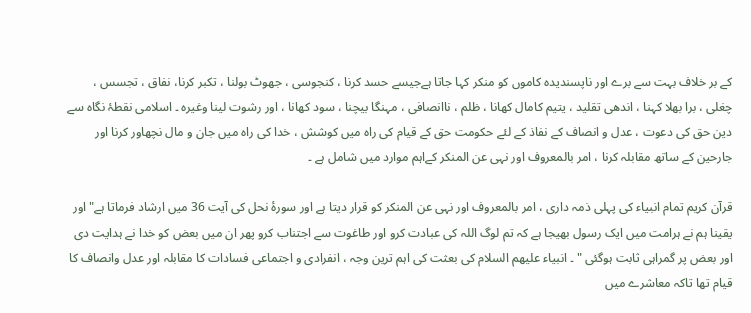کے بر خلاف بہت سے برے اور ناپسندیدہ کاموں کو منکر کہا جاتا ہےجیسے حسد کرنا ، کنجوسی ، جھوٹ بولنا ، تکبر کرنا، نفاق ، تجسس ، چغلی ، برا بھلا کہنا ، اندھی تقلید ، یتیم کامال کھانا ، ظلم ، ناانصافی ، مہنگا بیچنا ، سود کھانا ، اور رشوت لینا وغیرہ ۔ اسلامی نقطۂ نگاہ سے دین حق کی دعوت ، عدل و انصاف کے نفاذ کے لئے حکومت حق کے قیام کی راہ ميں کوشش ، خدا کی راہ میں جان و مال نچھاور کرنا اور جارحین کے ساتھ مقابلہ کرنا ، امر بالمعروف اور نہی عن المنکر کےاہم موارد میں شامل ہے ۔

قرآن کریم تمام انبیاء کی پہلی ذمہ داری ، امر بالمعروف اور نہی عن المنکر کو قرار دیتا ہے اور سورۂ نحل کی آیت 36 ميں ارشاد فرماتا ہے" اور یقینا ہم نے ہرامت میں ایک رسول بھیجا ہے کہ تم لوگ اللہ کی عبادت کرو اور طاغوت سے اجتناب کرو پھر ان میں بعض کو خدا نے ہدایت دی اور بعض پر گمراہی ثابت ہوگئی " ۔ انبیاء علیھم السلام کی بعثت کی اہم ترین وجہ ، انفرادی و اجتماعی فسادات کا مقابلہ اور عدل وانصاف کا قیام تھا تاکہ معاشرے میں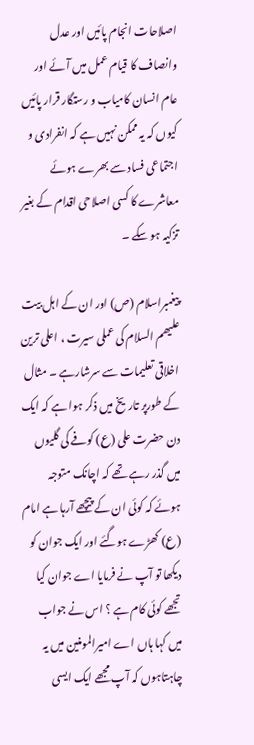اصلاحات انجام پائیں اور عدل وانصاف کا قیام عمل میں آئے اور عام انسان کامیاب و رستگار قرار پائیں کیوں کہ یہ ممکن نہیں ہے کہ انفرادی و اجتماعی فساد سے بھرے ہوئے معاشرے کا کسی اصلاحی اقدام کے بغیر تزکیہ ہو سکے ۔

پیغمبراسلام (ص) اور ان کے اہل بیت علیھم السلام کی عملی سیرت ، اعلی ترین اخلاقی تعلیمات سے سرشارہے ۔ مثال کے طورپر تاریخ میں ذکر ہوا ہے کہ ایک دن حضرت علی (ع) کوفے کی گلیوں میں گذر رہے تھے کہ اچانک متوجہ ہوئے کہ کوئی ان کے پیچھے آرہا ہے امام (ع) کھڑے ہوگئے اور ایک جوان کو دیکھا تو آپ نے فرمایا اے جوان کیا تجھے کوئی کام ہے ؟ اس نے جواب میں کہا ہاں اے امیرالمومنین میں یہ چاہتاہوں کہ آپ مجھے ایک ایسی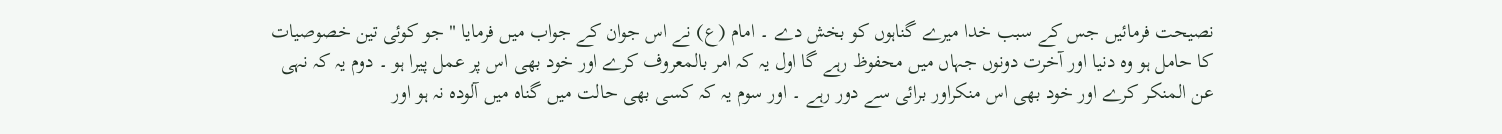نصیحت فرمائیں جس کے سبب خدا میرے گناہوں کو بخش دے ۔ امام (ع) نے اس جوان کے جواب میں فرمایا " جو کوئی تین خصوصیات کا حامل ہو وہ دنیا اور آخرت دونوں جہاں میں محفوظ رہے گا اول یہ کہ امر بالمعروف کرے اور خود بھی اس پر عمل پیرا ہو ۔ دوم یہ کہ نہی عن المنکر کرے اور خود بھی اس منکراور برائی سے دور رہے ۔ اور سوم یہ کہ کسی بھی حالت میں گناہ میں آلودہ نہ ہو اور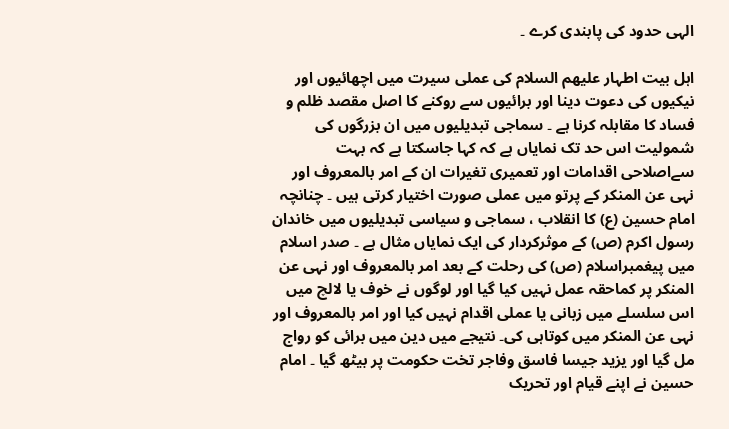الہی حدود کی پابندی کرے ۔

اہل بیت اطہار علیھم السلام کی عملی سیرت میں اچھائیوں اور نیکیوں کی دعوت دینا اور برائیوں سے روکنے کا اصل مقصد ظلم و فساد کا مقابلہ کرنا ہے ۔ سماجی تبدیلیوں ميں ان بزرگوں کی شمولیت اس حد تک نمایاں ہے کہ کہا جاسکتا ہے کہ بہت سےاصلاحی اقدامات اور تعمیری تغیرات ان کے امر بالمعروف اور نہی عن المنکر کے پرتو میں عملی صورت اختیار کرتی ہیں ۔ چنانچہ امام حسین (ع) کا انقلاب ، سماجی و سیاسی تبدیلیوں میں خاندان رسول اکرم (ص) کے موثرکردار کی ایک نمایاں مثال ہے ۔ صدر اسلام میں پیغمبراسلام (ص) کی رحلت کے بعد امر بالمعروف اور نہی عن المنکر پر کماحقہ عمل نہیں کیا گيا اور لوگوں نے خوف یا لالچ میں اس سلسلے میں زبانی یا عملی اقدام نہيں کیا اور امر بالمعروف اور نہی عن المنکر میں کوتاہی کی۔ نتیجے میں دین میں برائی کو رواج مل گيا اور یزید جیسا فاسق وفاجر تخت حکومت پر بیٹھ گيا ۔ امام حسین نے اپنے قیام اور تحریک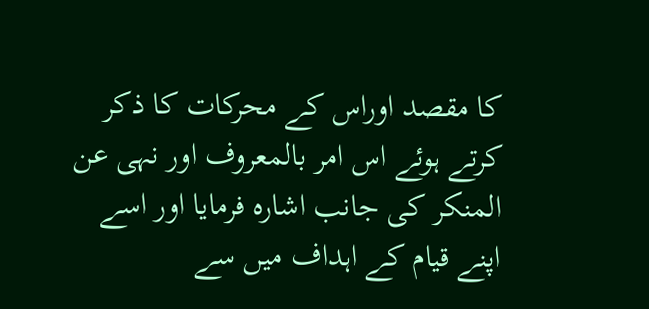کا مقصد اوراس کے محرکات کا ذکر کرتے ہوئے اس امر بالمعروف اور نہی عن المنکر کی جانب اشارہ فرمایا اور اسے اپنے قیام کے اہداف میں سے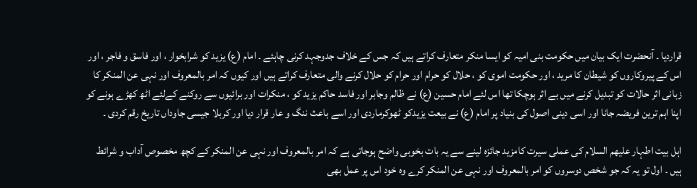قراردیا ۔ آنحضرت ایک بیان میں حکومت بنی امیہ کو ایسا منکر متعارف کراتے ہیں کہ جس کے خلاف جدوجہد کرنی چاہئے ۔ امام (ع) یزید کو شرابخوار ، اور فاسق و فاجر ، اور اس کے پیروکاروں کو شیطان کا مرید ، اور حکومت اموی کو ، حلال کو حرام اور حرام کو حلال کرنے والی متعارف کراتے ہیں اور کیوں کہ امر بالمعروف اور نہی عن المنکر کا زبانی اثر حالات کو تبدیل کرنے میں بے اثر ہوچکا تھا اس لئے امام حسین (ع) نے ظالم وجابر اور فاسد حاکم یزید کو ، منکرات اور برائیوں سے روکنے کےلئے اٹھ کھڑے ہونے کو اپنا اہم ترین فریضہ جانا اور اسی دینی اصول کی بنیاد پر امام (ع) نے بیعت یزیدکو ٹھوکرماردی اور اسے باعث ننگ و عار قرار دیا اور کربلا جیسی جاوداں تاریخ رقم کردی ۔

اہل بیت اطہار علیھم السلام کی عملی سیرت کامزید جائزہ لینے سے یہ بات بخوبی واضح ہوجاتی ہے کہ امر بالمعروف اور نہی عن المنکر کے کچھ مخصوص آداب و شرائط ہيں ۔ اول تو یہ کہ جو شخص دوسروں کو امر بالمعروف اور نہی عن المنکر کرے وہ خود اس پر عمل بھی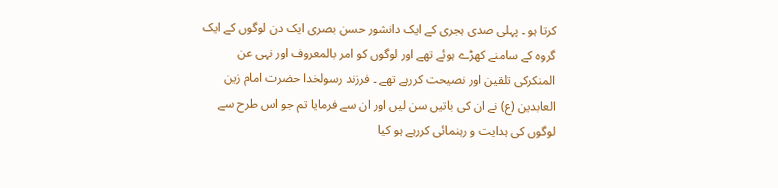کرتا ہو ۔ پہلی صدی ہجری کے ایک دانشور حسن بصری ایک دن لوگوں کے ایک گروہ کے سامنے کھڑے ہوئے تھے اور لوگوں کو امر بالمعروف اور نہی عن المنکرکی تلقین اور نصیحت کررہے تھے ۔ فرزند رسولخدا حضرت امام زین العابدین (ع) نے ان کی باتیں سن لیں اور ان سے فرمایا تم جو اس طرح سے لوگوں کی ہدایت و رہنمائی کررہے ہو کیا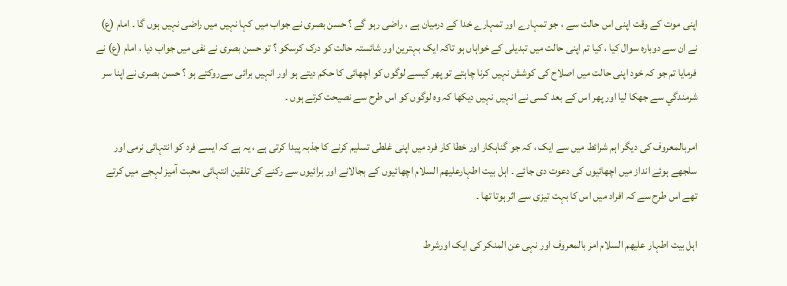اپنی موت کے وقت اپنی اس حالت سے ، جو تمہارے اور تمہارے خدا کے درمیان ہے ، راضی رہو گے ؟ حسن بصری نے جواب میں کہا نہیں میں راضی نہیں ہوں گا ۔ امام (ع) نے ان سے دوبارہ سوال کیا ، کیا تم اپنی حالت میں تبدیلی کے خواہاں ہو تاکہ ایک بہترین اور شائستہ حالت کو درک کرسکو ؟ تو حسن بصری نے نفی میں جواب دیا ، امام (ع) نے فرمایا تم جو کہ خود اپنی حالت میں اصلاح کی کوشش نہيں کرنا چاہتے تو پھر کیسے لوگوں کو اچھائی کا حکم دیتے ہو اور انہیں برائی سےروکتے ہو ؟ حسن بصری نے اپنا سر شرمندگي سے جھکا لیا اور پھر اس کے بعد کسی نے انہیں نہیں دیکھا کہ وہ لوگوں کو اس طرح سے نصیحت کرتے ہوں ۔

امربالمعروف کی دیگر اہم شرائط میں سے ایک ، کہ جو گناہکار اور خطا کار فرد میں اپنی غلطی تسلیم کرنے کا جذبہ پیدا کرتی ہے ، یہ ہے کہ ایسے فرد کو انتہائی نرمی اور سلجھے ہوئے انداز ميں اچھائیوں کی دعوت دی جائے ۔ اہل بیت اطہارعلیھم السلام اچھائیوں کے بجالانے اور برائیوں سے رکنے کی تلقین انتہائی محبت آمیز لہجے میں کرتے تھے اس طرح سے کہ افراد میں اس کا بہت تیزی سے اثر ہوتا تھا ۔

اہل بیت اطہار علیھم السلام امر بالمعروف اور نہی عن المنکر کی ایک اورشرط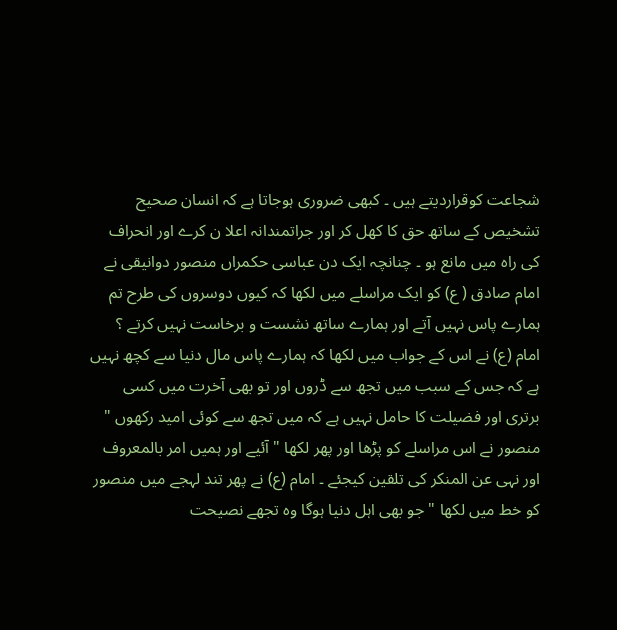شجاعت کوقراردیتے ہيں ۔ کبھی ضروری ہوجاتا ہے کہ انسان صحیح تشخیص کے ساتھ حق کا کھل کر اور جراتمندانہ اعلا ن کرے اور انحراف کی راہ میں مانع ہو ۔ چنانچہ ایک دن عباسی حکمراں منصور دوانیقی نے امام صادق ( ع) کو ایک مراسلے میں لکھا کہ کیوں دوسروں کی طرح تم ہمارے پاس نہیں آتے اور ہمارے ساتھ نشست و برخاست نہيں کرتے ؟ امام (ع) نے اس کے جواب میں لکھا کہ ہمارے پاس مال دنیا سے کچھ نہیں ہے کہ جس کے سبب میں تجھ سے ڈروں اور تو بھی آخرت میں کسی برتری اور فضیلت کا حامل نہیں ہے کہ میں تجھ سے کوئی امید رکھوں " منصور نے اس مراسلے کو پڑھا اور پھر لکھا " آئیے اور ہمیں امر بالمعروف اور نہی عن المنکر کی تلقین کیجئے ۔ امام (ع) نے پھر تند لہجے میں منصور کو خط میں لکھا " جو بھی اہل دنیا ہوگا وہ تجھے نصیحت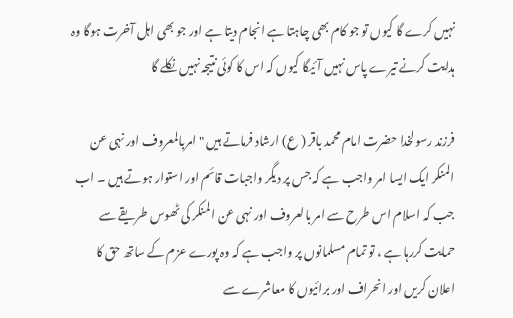نہیں کرے گا کیوں تو جو کام بھی چاہتا ہے انجام دیتا ہے اور جو بھی اہل آخرت ہوگا وہ ہدایت کرنے تیرے پاس نہیں آئيگا کیوں کہ اس کا کوئی نتیجہ نہیں نکلے گا

فرزند رسولخدا حضرت امام محمد باقر ( ع) ارشاد فرماتے ہيں " امربالمعروف اور نہی عن المنکر ایک ایسا امر واجب ہے کہ جس پر دیگر واجبات قائم اور استوار ہوتے ہيں ۔ اب جب کہ اسلام اس طرح سے امر بالعروف اور نہی عن المنکر کی ٹھوس طریقے سے حمایت کررہا ہے ، تو تمام مسلمانوں پر واجب ہے کہ وہ پورے عزم کے ساتھ حق کا اعلان کریں اور انحراف اور برائیوں کا معاشرے سے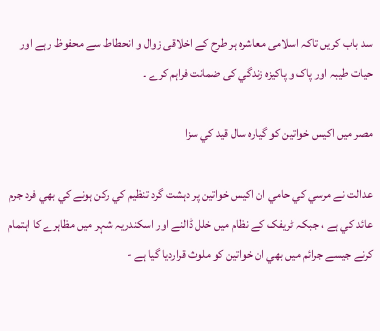سد باب کریں تاکہ اسلامی معاشرہ ہر طرح کے اخلاقی زوال و انحطاط سے محفوظ رہے اور حیات طیبہ اور پاک و پاکیزہ زندگي کی ضمانت فراہم کرے ۔

مصر ميں اکيس خواتين کو گيارہ سال قيد کي سزا

عدالت نے مرسي کي حامي ان اکيس خواتين پر دہشت گرد تنظيم کي رکن ہونے کي بھي فرد جرم عائد کي ہے ، جبکہ ٹريفک کے نظام ميں خلل ڈالنے اور اسکندريہ شہر ميں مظاہرے کا اہتمام کرنے جيسے جرائم ميں بھي ان خواتين کو ملوث قرارديا گيا ہے -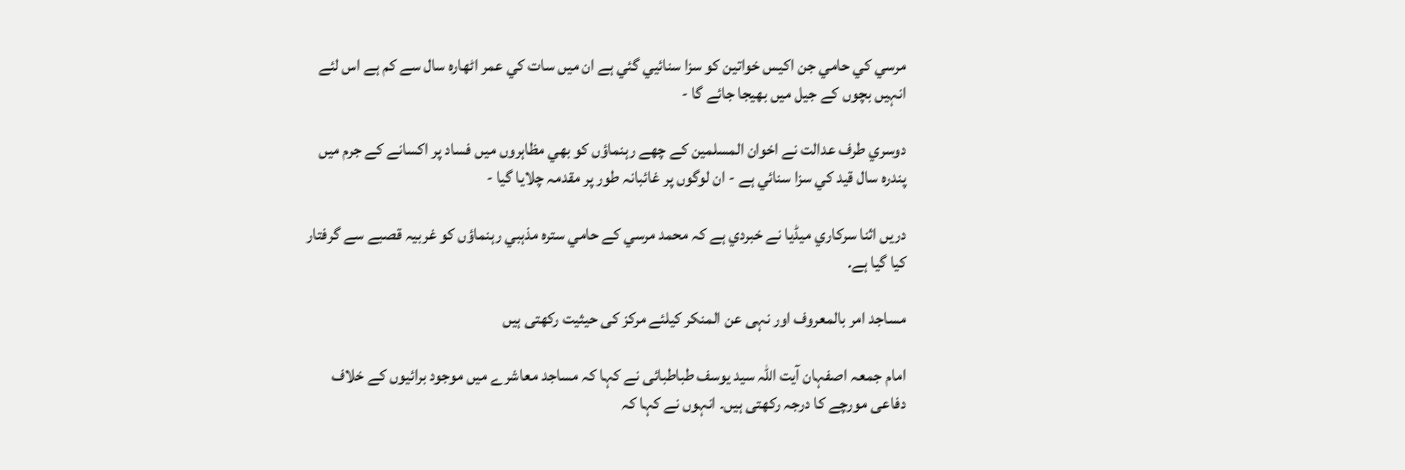مرسي کي حامي جن اکيس خواتين کو سزا سنائيي گئي ہے ان ميں سات کي عمر اٹھارہ سال سے کم ہے اس لئے انہيں بچوں کے جيل ميں بھيجا جائے گا -

دوسري طرف عدالت نے اخوان المسلمين کے چھے رہنماؤں کو بھي مظاہروں ميں فساد پر اکسانے کے جرم ميں پندرہ سال قيد کي سزا سنائي ہے - ان لوگوں پر غائبانہ طور پر مقدمہ چلايا گيا -

دريں اثنا سرکاري ميڈيا نے خبردي ہے کہ محمد مرسي کے حامي سترہ مذہبي رہنماؤں کو غربيہ قصبے سے گرفتار کيا گيا ہے.

مساجد امر بالمعروف اور نہی عن المنکر کیلئے مرکز کی حیثیت رکھتی ہیں

امام جمعہ اصفہان آیت اللہ سید یوسف طباطبائی نے کہا کہ مساجد معاشرے میں موجود برائیوں کے خلاف دفاعی مورچے کا درجہ رکھتی ہیں۔ انہوں نے کہا کہ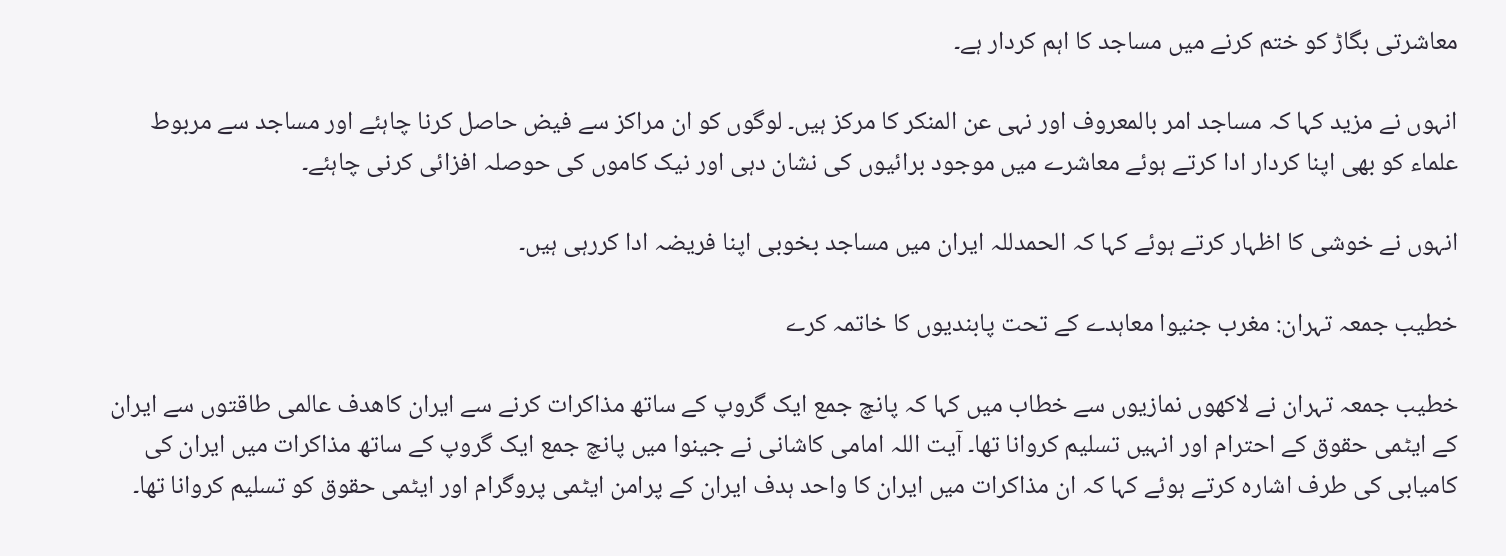معاشرتی بگاڑ کو ختم کرنے میں مساجد کا اہم کردار ہے۔

انہوں نے مزید کہا کہ مساجد امر بالمعروف اور نہی عن المنکر کا مرکز ہیں۔ لوگوں کو ان مراکز سے فیض حاصل کرنا چاہئے اور مساجد سے مربوط علماء کو بھی اپنا کردار ادا کرتے ہوئے معاشرے میں موجود برائیوں کی نشان دہی اور نیک کاموں کی حوصلہ افزائی کرنی چاہئے۔

انہوں نے خوشی کا اظہار کرتے ہوئے کہا کہ الحمدللہ ایران میں مساجد بخوبی اپنا فریضہ ادا کررہی ہیں۔

خطیب جمعہ تہران: مغرب جنیوا معاہدے کے تحت پابندیوں کا خاتمہ کرے

خطیب جمعہ تہران نے لاکھوں نمازیوں سے خطاب میں کہا کہ پانچ جمع ایک گروپ کے ساتھ مذاکرات کرنے سے ایران کاھدف عالمی طاقتوں سے ایران کے ایٹمی حقوق کے احترام اور انہیں تسلیم کروانا تھا۔ آیت اللہ امامی کاشانی نے جینوا میں پانچ جمع ایک گروپ کے ساتھ مذاکرات میں ایران کی کامیابی کی طرف اشارہ کرتے ہوئے کہا کہ ان مذاکرات میں ایران کا واحد ہدف ایران کے پرامن ایٹمی پروگرام اور ایٹمی حقوق کو تسلیم کروانا تھا۔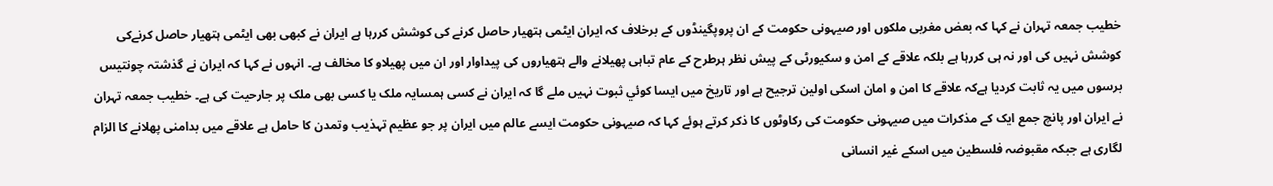خطیب جمعہ تہران نے کہا کہ بعض مغربی ملکوں اور صیہونی حکومت کے ان پروپگينڈوں کے برخلاف کہ ایران ایٹمی ہتھیار حاصل کرنے کی کوشش کررہا ہے ایران نے کبھی بھی ایٹمی ہتھیار حاصل کرنےکی کوشش نہیں کی اور نہ ہی کررہا ہے بلکہ علاقے کے امن و سکیورٹی کے پیش نظر ہرطرح کے عام تباہی پھیلانے والے ہتھیاروں کی پیداوار اور ان میں پھیلاو کا مخالف ہے۔ انہوں نے کہا کہ ایران نے گذشتہ چونتیس برسوں میں یہ ثابت کردیا ہےکہ علاقے کا امن و امان اسکی اولین ترجیح ہے اور تاریخ میں ایسا کوئي ثبوت نہیں ملے گا کہ ایران نے کسی ہمسایہ ملک یا کسی بھی ملک پر جارحیت کی ہے۔ خطیب جمعہ تہران نے ایران اور پانچ جمع ایک کے مذکرات میں صیہونی حکومت کی رکاوٹوں کا ذکر کرتے ہوئے کہا کہ صیہونی حکومت ایسے عالم میں ایران پر جو عظیم تہذیب وتمدن کا حامل ہے علاقے میں بدامنی پھلانے کا الزام لگاری ہے جبکہ مقبوضہ فلسطین میں اسکے غیر انسانی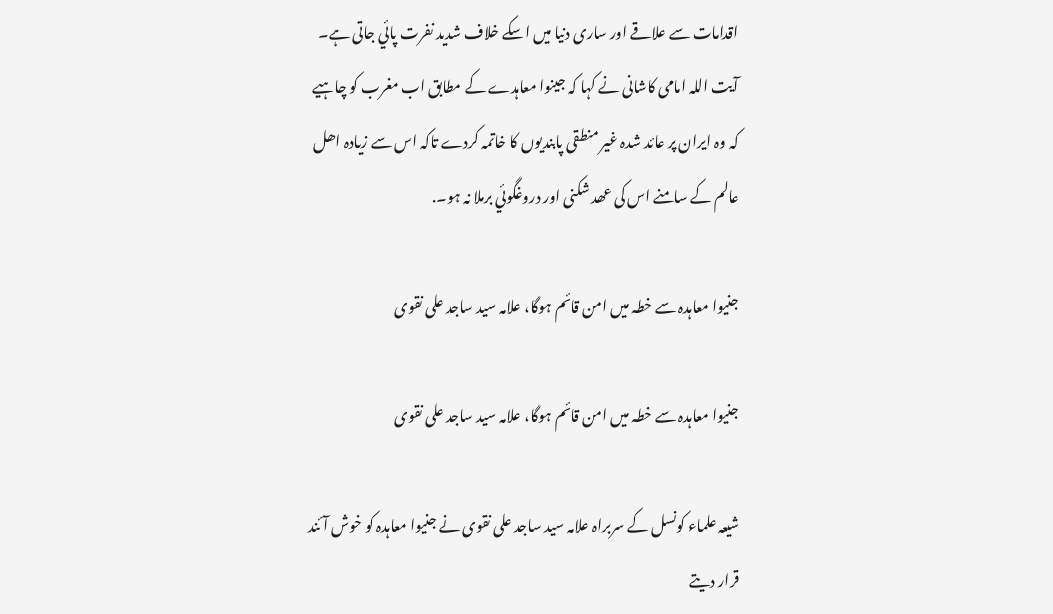اقدامات سے علاقے اور ساری دنیا میں اسکے خلاف شدید نفرت پائي جاتی ہے۔ آیت اللہ امامی کاشانی نے کہا کہ جینوا معاہدے کے مطابق اب مغرب کو چاہیے کہ وہ ایران پر عائد شدہ غیر منطقی پابندیوں کا خاتمہ کردے تاکہ اس سے زیادہ اھل عالم کے سامنے اس کی عھد شکنی اور دروغگوئي برملا نہ ہو۔.

جنیوا معاہدہ سے خطہ میں امن قائم ہوگا، علامہ سید ساجد علی نقوی

جنیوا معاہدہ سے خطہ میں امن قائم ہوگا، علامہ سید ساجد علی نقوی

شیعہ علماء کونسل کے سربراہ علامہ سید ساجد علی نقوی نے جنیوا معاہدہ کو خوش آئند قرار دیتے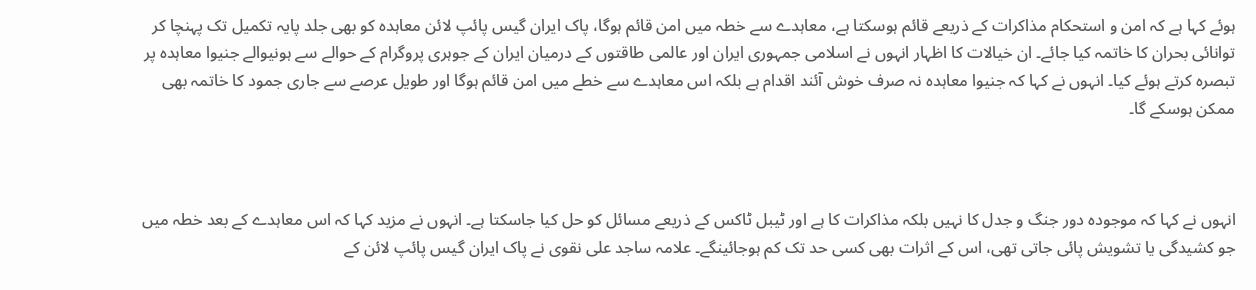ہوئے کہا ہے کہ امن و استحکام مذاکرات کے ذریعے قائم ہوسکتا ہے، معاہدے سے خطہ میں امن قائم ہوگا، پاک ایران گیس پائپ لائن معاہدہ کو بھی جلد پایہ تکمیل تک پہنچا کر توانائی بحران کا خاتمہ کیا جائے۔ ان خیالات کا اظہار انہوں نے اسلامی جمہوری ایران اور عالمی طاقتوں کے درمیان ایران کے جوہری پروگرام کے حوالے سے ہونیوالے جنیوا معاہدہ پر تبصرہ کرتے ہوئے کیا۔ انہوں نے کہا کہ جنیوا معاہدہ نہ صرف خوش آئند اقدام ہے بلکہ اس معاہدے سے خطے میں امن قائم ہوگا اور طویل عرصے سے جاری جمود کا خاتمہ بھی ممکن ہوسکے گا۔



انہوں نے کہا کہ موجودہ دور جنگ و جدل کا نہیں بلکہ مذاکرات کا ہے اور ٹیبل ٹاکس کے ذریعے مسائل کو حل کیا جاسکتا ہے۔ انہوں نے مزید کہا کہ اس معاہدے کے بعد خطہ میں جو کشیدگی یا تشویش پائی جاتی تھی، اس کے اثرات بھی کسی حد تک کم ہوجائینگے۔ علامہ ساجد علی نقوی نے پاک ایران گیس پائپ لائن کے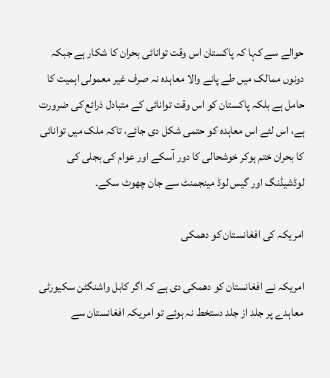حوالے سے کہا کہ پاکستان اس وقت توانائی بحران کا شکار ہے جبکہ دونوں ممالک میں طے پانے والا معاہدہ نہ صرف غیر معمولی اہمیت کا حامل ہے بلکہ پاکستان کو اس وقت توانائی کے متبادل ذرائع کی ضرورت ہے، اس لئے اس معاہدہ کو حتمی شکل دی جائے، تاکہ ملک میں توانائی کا بحران ختم ہوکر خوشحالی کا دور آسکے اور عوام کی بجلی کی لوڈشیڈنگ اور گیس لوڈ مینجمنٹ سے جان چھوٹ سکے۔

امریکہ کی افغانستان کو دھمکی

امریکہ نے افغانستان کو دھمکی دی ہے کہ اگر کابل واشنگٹن سکیورٹی معاہدے پر جلد از جلد دستخط نہ ہوئے تو امریکہ افغانستان سے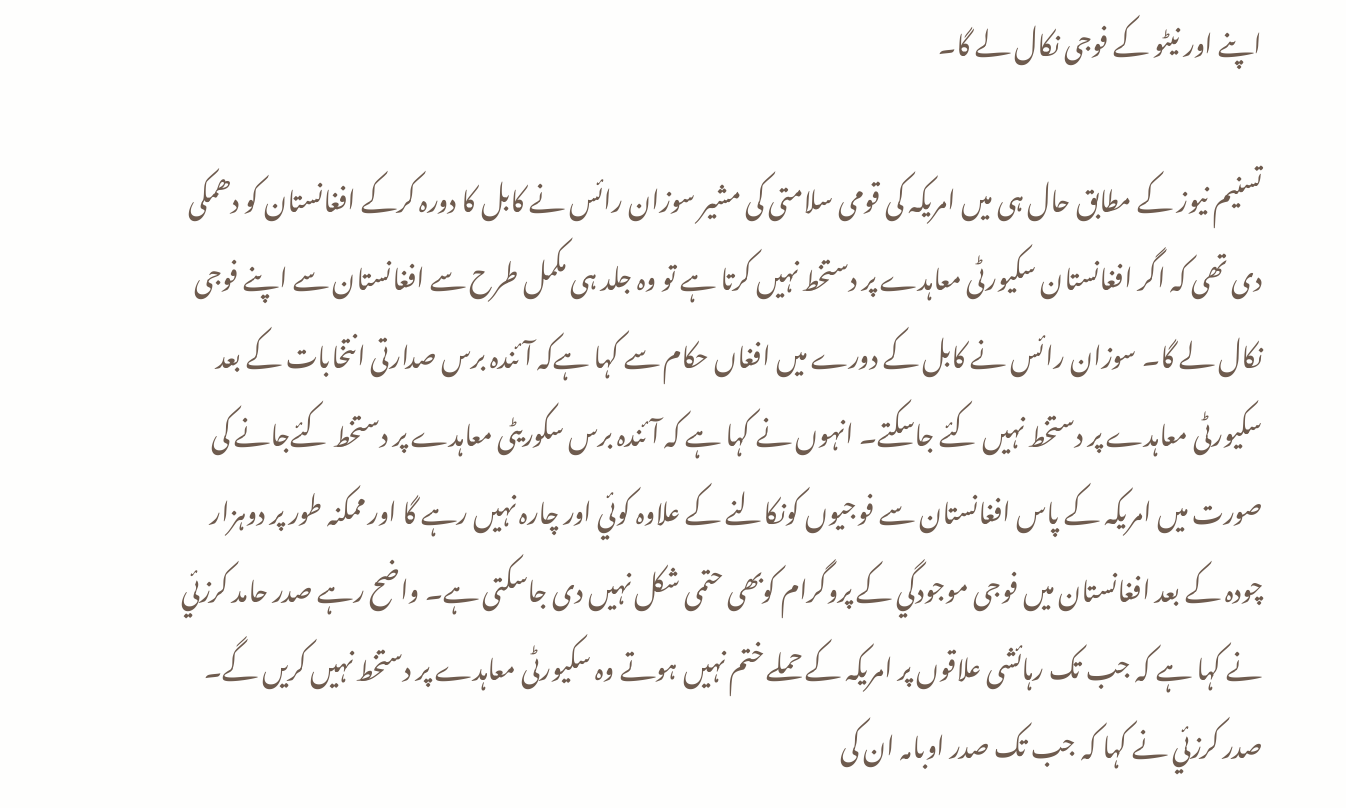اپنے اور نیٹو کے فوجی نکال لے گا۔

تسنیم نیوز کے مطابق حال ہی میں امریکہ کی قومی سلامتی کی مشیر سوزان رائس نے کابل کا دورہ کرکے افغانستان کو دھمکی دی تھی کہ اگر افغانستان سکیورٹی معاہدے پر دستخط نہیں کرتا ہے تو وہ جلد ہی مکمل طرح سے افغانستان سے اپنے فوجی نکال لے گا۔ سوزان رائس نے کابل کے دورے میں افغاں حکام سے کہا ہےکہ آئندہ برس صدارتی انتخابات کے بعد سکیورٹی معاہدے پر دستخط نہيں کئے جاسکتے۔ انہوں نے کہا ہے کہ آئندہ برس سکوریٹی معاہدے پر دستخط کئےجانے کی صورت میں امریکہ کے پاس افغانستان سے فوجیوں کونکالنے کے علاوہ کوئي اور چارہ نہیں رہے گا اور ممکنہ طور پر دوہزار چودہ کے بعد افغانستان میں فوجی موجودگي کے پروگرام کوبھی حتمی شکل نہیں دی جاسکتی ہے۔ واضح رہے صدر حامد کرزئي نے کہا ہے کہ جب تک رہائشی علاقوں پر امریکہ کے حملے ختم نہیں ہوتے وہ سکیورٹی معاہدے پر دستخط نہیں کریں گے۔ صدر کرزئي نے کہا کہ جب تک صدر اوبامہ ان کی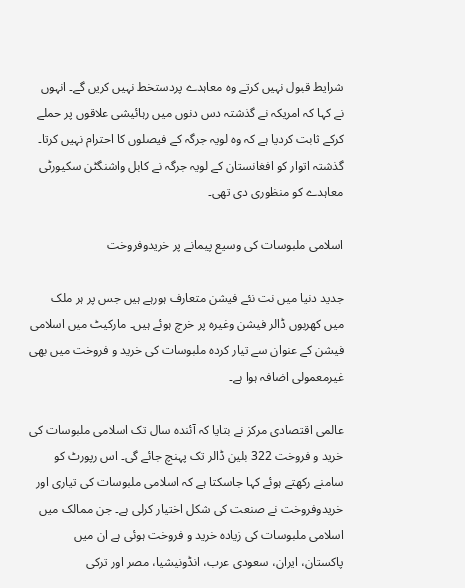شرایط قبول نہیں کرتے وہ معاہدے پردستخط نہیں کریں گے۔ انہوں نے کہا کہ امریکہ نے گذشتہ دس دنوں میں رہائيشی علاقوں پر حملے کرکے ثابت کردیا ہے کہ وہ لویہ جرگہ کے فیصلوں کا احترام نہیں کرتا۔ گذشتہ اتوار کو افغانستان کے لویہ جرگہ نے کابل واشنگٹن سکیورٹی معاہدے کو منظوری دی تھی۔

اسلامی ملبوسات کی وسیع پیمانے پر خریدوفروخت

جدید دنیا میں نت نئے فیشن متعارف ہورہے ہیں جس پر ہر ملک میں کھربوں ڈالر فیشن وغیرہ پر خرچ ہوئے ہیں۔ مارکیٹ میں اسلامی فیشن کے عنوان سے تیار کردہ ملبوسات کی خرید و فروخت میں بھی غیرمعمولی اضافہ ہوا ہے۔

عالمی اقتصادی مرکز نے بتایا کہ آئندہ سال تک اسلامی ملبوسات کی خرید و فروخت 322 بلین ڈالر تک پہنچ جائے گی۔ اس رپورٹ کو سامنے رکھتے ہوئے کہا جاسکتا ہے کہ اسلامی ملبوسات کی تیاری اور خریدوفروخت نے صنعت کی شکل اختیار کرلی ہے۔ جن ممالک میں اسلامی ملبوسات کی زیادہ خرید و فروخت ہوئی ہے ان میں پاکستان، ایران، سعودی عرب، انڈونیشیا، مصر اور ترکی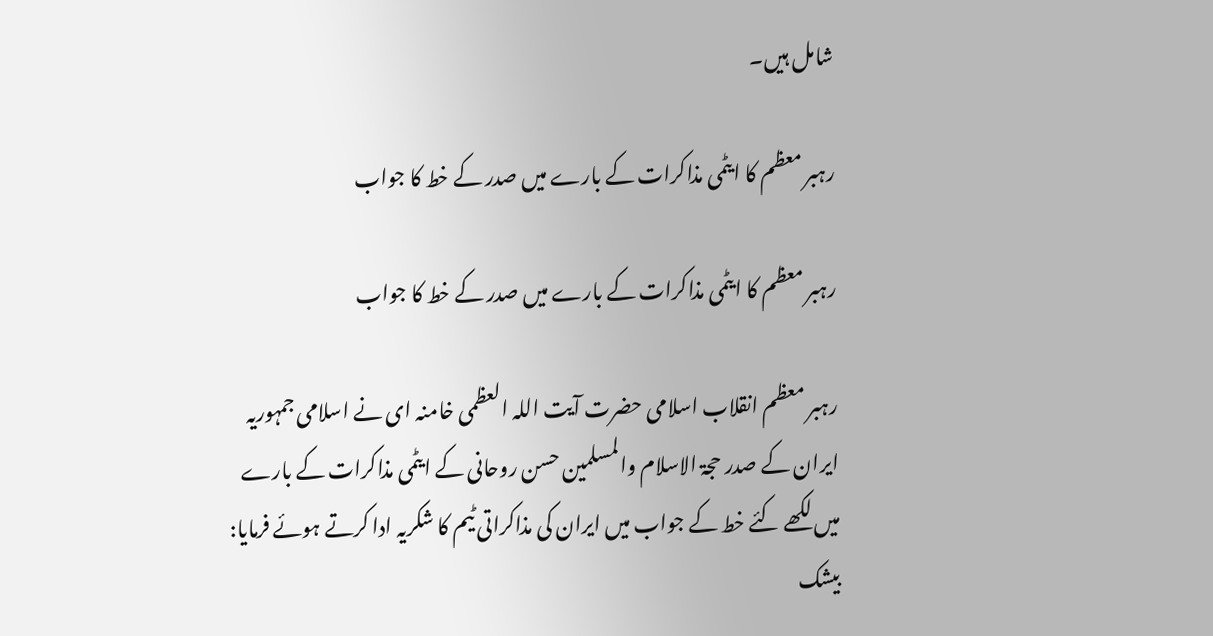شامل ہیں۔

رہبر معظم کا ایٹمی مذاکرات کے بارے میں صدر کے خط کا جواب

رہبر معظم کا ایٹمی مذاکرات کے بارے میں صدر کے خط کا جواب

رہبر معظم انقلاب اسلامی حضرت آیت اللہ العظمی خامنہ ای نے اسلامی جمہوریہ ایران کے صدر حجۃ الاسلام والمسلمین حسن روحانی کے ایٹمی مذاکرات کے بارے میں لکھے کئے خط کے جواب میں ایران کی مذاکراتی ٹیم کا شکریہ ادا کرتے ہوئے فرمایا: بیشک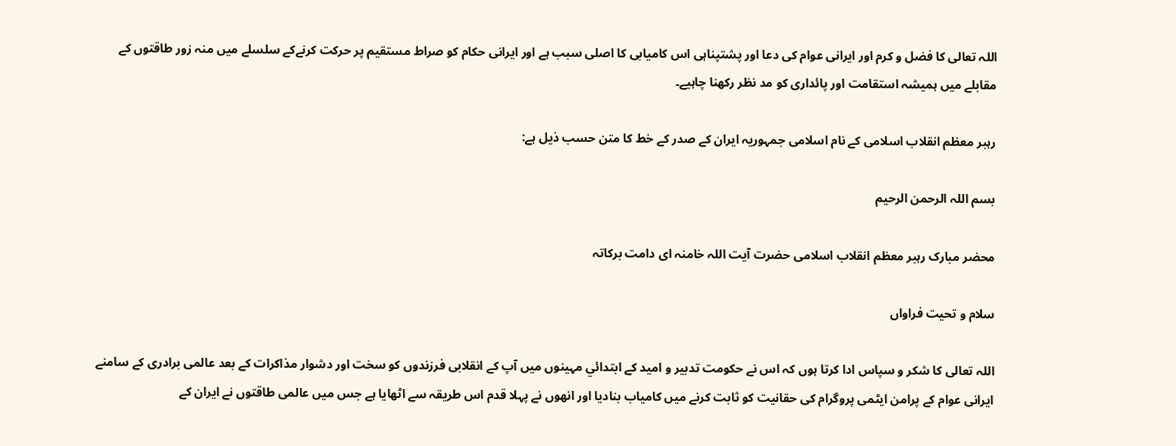اللہ تعالی کا فضل و کرم اور ایرانی عوام کی دعا اور پشتپناہی اس کامیابی کا اصلی سبب ہے اور ایرانی حکام کو صراط مستقیم پر حرکت کرنےکے سلسلے میں منہ زور طاقتوں کے مقابلے میں ہمیشہ استقامت اور پائداری کو مد نظر رکھنا چاہیے۔

رہبر معظم انقلاب اسلامی کے نام اسلامی جمہوریہ ایران کے صدر کے خط کا متن حسب ذیل ہے:

بسم اللہ الرحمن الرحیم

محضر مبارک رہبر معظم انقلاب اسلامی حضرت آیت اللہ خامنہ ای دامت برکاتہ

سلام و تحیت فراواں

اللہ تعالی کا شکر و سپاس ادا کرتا ہوں کہ اس نے حکومت تدبیر و امید کے ابتدائي مہینوں میں آپ کے انقلابی فرزندوں کو سخت اور دشوار مذاکرات کے بعد عالمی برادری کے سامنے ایرانی عوام کے پرامن ایٹمی پروگرام کی حقانیت کو ثابت کرنے میں کامیاب بنادیا اور انھوں نے پہلا قدم اس طریقہ سے اٹھایا ہے جس میں عالمی طاقتوں نے ایران کے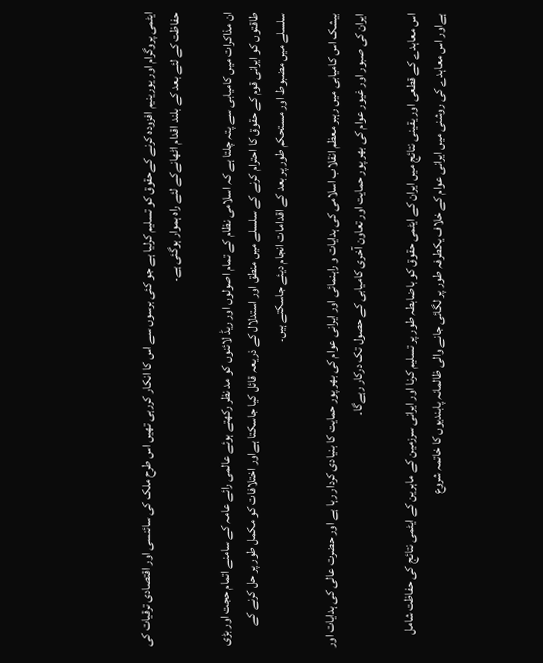ایٹمی پروگرام اور یورینیم افزودہ کرنے کےحقوق کو تسلیم کرلیا ہے جو کئی برسوں سے اس کا انکار کررہی تھیں اس طرح ملک کی سائنسی اور اقتصادی ترقیات کی حفاظت کے لئے بعد کے بلند اقدام اٹھانےکے لئے راہ ہموار ہوگئی ہے۔

ان مذاکرات میں کامیابی سے پتہ چلتا ہے کہ اسلامی نظام کے تمام اصولوں اور ریڈ لائنوں کو مد نظر رکھتے ہوئے عالمی رائے عامہ کے سامنے اتمام حجت اور بڑی طاقتوں کو ایرانی قوم کے حقوق کا احترام کرنے کے سلسلے میں منطق اور استدلال کے ذریعہ قائل کیا جاسکتا ہےاور اختلافات کو مکمل طور پر حل کرنے کے سلسلے میں مضبوط اور مستحکم طور پر بعد کے اقدامات انجام دیئے جاسکتے ہیں۔

بیشک اس کامیابی میں رہبر معظم انقلاب اسلامی کی ہدایات و راہنمائی اور ایرانی عوام کی بھر پور حمایت کا بنیادی کردار رہا ہے اور حضرت عالی کی ہدایات اور ایران کی صبور اور غیور عوام کی بھر پور حمایت اور تعاون آخری کامیابی کے حصول تک درکار رہےگا۔

اس معاہدے کے قطعی اور یقینی نتائج میں ایران کے ایٹمی حقوق کو باضابطہ طور پر تسلیم کرنا اور ایرانی سرزمین کے ماہرین کے ایٹمی نتائج کی حفاظت شامل ہےاور اس معاہدے کی روشنی میں ایرانی عوام کے خلاف یکطرفہ طور پر لگائی جانے والی ظالمانہ پابندیوں کا خاتمہ شروع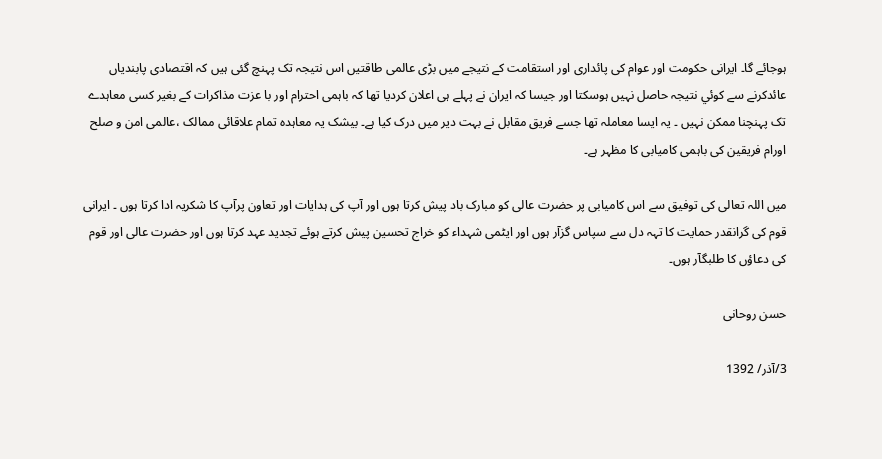ہوجائے گا۔ ایرانی حکومت اور عوام کی پائداری اور استقامت کے نتیجے میں بڑی عالمی طاقتیں اس نتیجہ تک پہنچ گئی ہیں کہ اقتصادی پابندیاں عائدکرنے سے کوئي نتیجہ حاصل نہیں ہوسکتا اور جیسا کہ ایران نے پہلے ہی اعلان کردیا تھا کہ باہمی احترام اور با عزت مذاکرات کے بغیر کسی معاہدے تک پہنچنا ممکن نہیں ۔ یہ ایسا معاملہ تھا جسے فریق مقابل نے بہت دیر میں درک کیا ہے۔ بیشک یہ معاہدہ تمام علاقائی ممالک ،عالمی امن و صلح اورام فریقین کی باہمی کامیابی کا مظہر ہے۔

میں اللہ تعالی کی توفیق سے اس کامیابی پر حضرت عالی کو مبارک باد پیش کرتا ہوں اور آپ کی ہدایات اور تعاون پرآپ کا شکریہ ادا کرتا ہوں ۔ ایرانی قوم کی گرانقدر حمایت کا تہہ دل سے سپاس گزآر ہوں اور ایٹمی شہداء کو خراج تحسین پیش کرتے ہوئے تجدید عہد کرتا ہوں اور حضرت عالی اور قوم کی دعاؤں کا طلبگآر ہوں۔

حسن روحانی

3/آذر/ 1392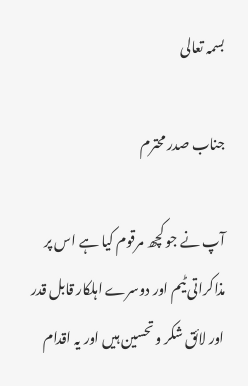بسمہ تعالی

جناب صدر محترم

آپ نے جو کچھ مرقوم کیا ہے اس پر مذاکراتی ٹیم اور دوسرے اہلکار قابل قدر اور لائق شکر و تحسین ہیں اور یہ اقدام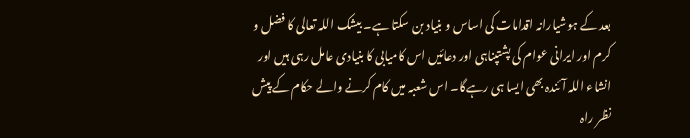بعد کے ہوشیارانہ اقدامات کی اساس و بنیاد بن سکتا ہے۔ بیشک اللہ تعالی کا فضل و کرم اور ایرانی عوام کی پشتپناہی اور دعائیں اس کامیابی کا بنیادی عامل رہی ہیں اور انشاء اللہ آئندہ بھی ایسا ہی رہےگا۔ اس شعبہ میں کام کرنے والے حکام کے پیش نظر راہ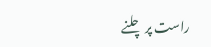راست پر چلنے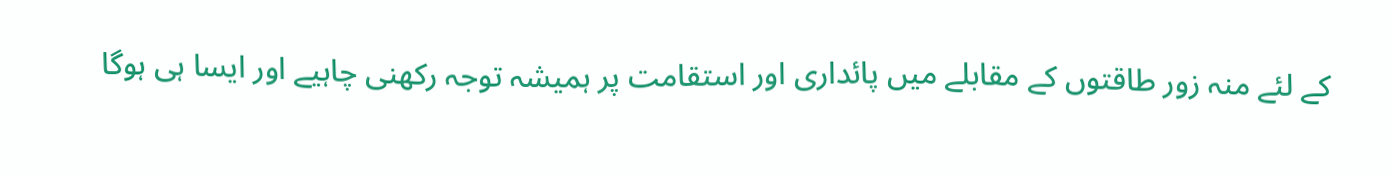کے لئے منہ زور طاقتوں کے مقابلے میں پائداری اور استقامت پر ہمیشہ توجہ رکھنی چاہیے اور ایسا ہی ہوگا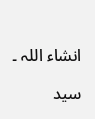انشاء اللہ ۔

سید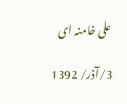علی خامنہ ای

3/آذر/ 1392